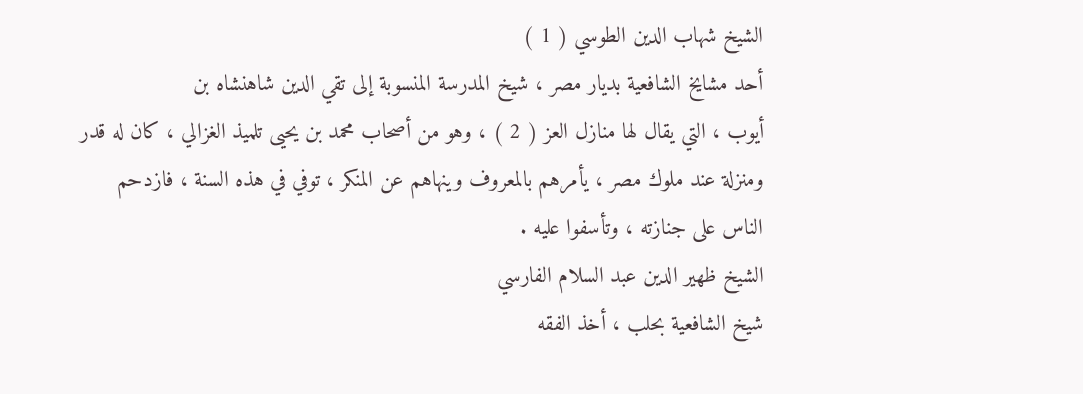الشيخ شهاب الدين الطوسي ( 1 )
أحد مشايخ الشافعية بديار مصر ، شيخ المدرسة المنسوبة إلى تقي الدين شاهنشاه بن
أيوب ، التي يقال لها منازل العز ( 2 ) ، وهو من أصحاب محمد بن يحيى تلميذ الغزالي ، كان له قدر
ومنزلة عند ملوك مصر ، يأمرهم بالمعروف وينهاهم عن المنكر ، توفي في هذه السنة ، فازدحم
الناس على جنازته ، وتأسفوا عليه .
الشيخ ظهير الدين عبد السلام الفارسي
شيخ الشافعية بحلب ، أخذ الفقه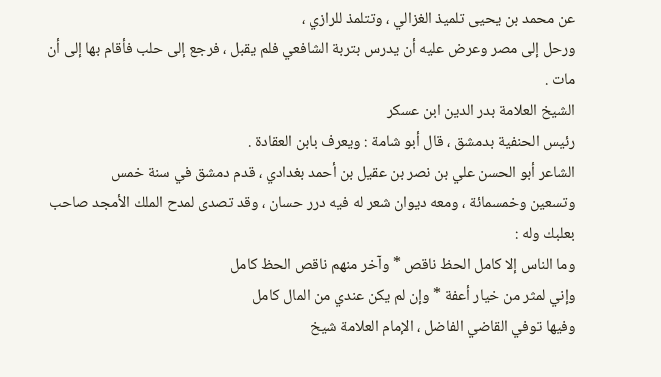عن محمد بن يحيى تلميذ الغزالي ، وتتلمذ للرازي ،
ورحل إلى مصر وعرض عليه أن يدرس بتربة الشافعي فلم يقبل ، فرجع إلى حلب فأقام بها إلى أن
مات .
الشيخ العلامة بدر الدين ابن عسكر
رئيس الحنفية بدمشق ، قال أبو شامة : ويعرف بابن العقادة .
الشاعر أبو الحسن علي بن نصر بن عقيل بن أحمد بغدادي ، قدم دمشق في سنة خمس
وتسعين وخمسمائة ، ومعه ديوان شعر له فيه درر حسان ، وقد تصدى لمدح الملك الأمجد صاحب
بعلبك وله :
وما الناس إلا كامل الحظ ناقص * وآخر منهم ناقص الحظ كامل
وإني لمثر من خيار أعفة * وإن لم يكن عندي من المال كامل
وفيها توفي القاضي الفاضل ، الإمام العلامة شيخ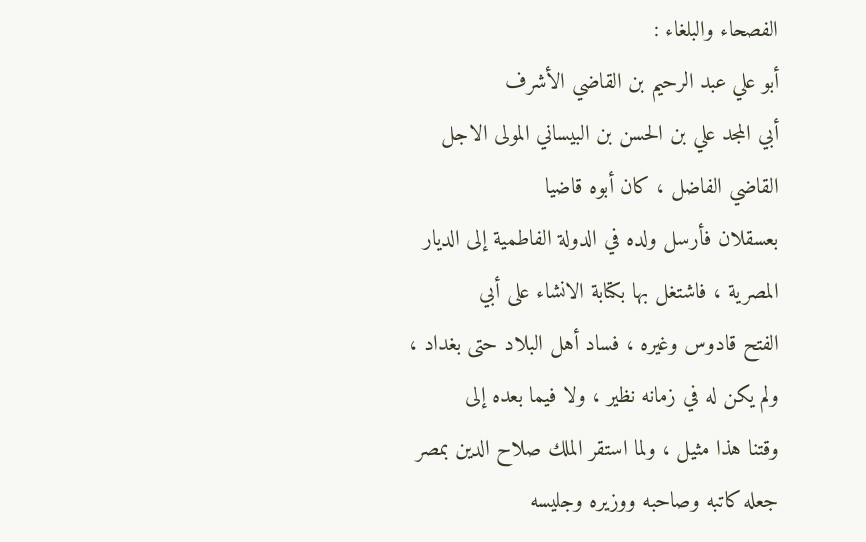الفصحاء والبلغاء :
أبو علي عبد الرحيم بن القاضي الأشرف
أبي المجد علي بن الحسن بن البيساني المولى الاجل القاضي الفاضل ، كان أبوه قاضيا
بعسقلان فأرسل ولده في الدولة الفاطمية إلى الديار المصرية ، فاشتغل بها بكتابة الانشاء على أبي
الفتح قادوس وغيره ، فساد أهل البلاد حتى بغداد ، ولم يكن له في زمانه نظير ، ولا فيما بعده إلى
وقتنا هذا مثيل ، ولما استقر الملك صلاح الدين بمصر جعله كاتبه وصاحبه ووزيره وجليسه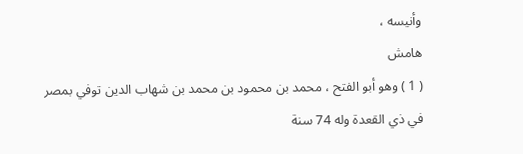وأنيسه ،
هامش
( 1 ) وهو أبو الفتح ، محمد بن محمود بن محمد بن شهاب الدين توفي بمصر في ذي القعدة وله 74 سنة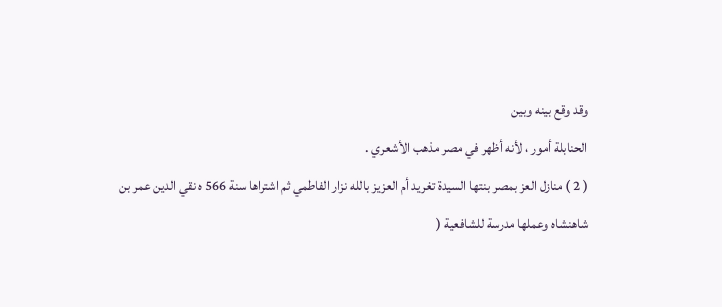وقد وقع بينه وبين
الحنابلة أمور ، لأنه أظهر في مصر مذهب الأشعري .
( 2 ) منازل العز بمصر بنتها السيدة تغريد أم العزيز بالله نزار الفاطمي ثم اشتراها سنة 566 ه نقي الدين عمر بن
شاهنشاه وعملها مدرسة للشافعية (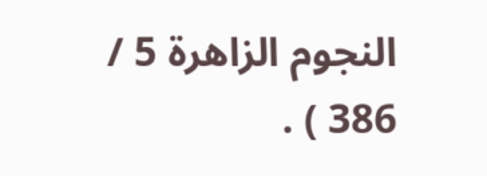النجوم الزاهرة 5 / 386 ) .